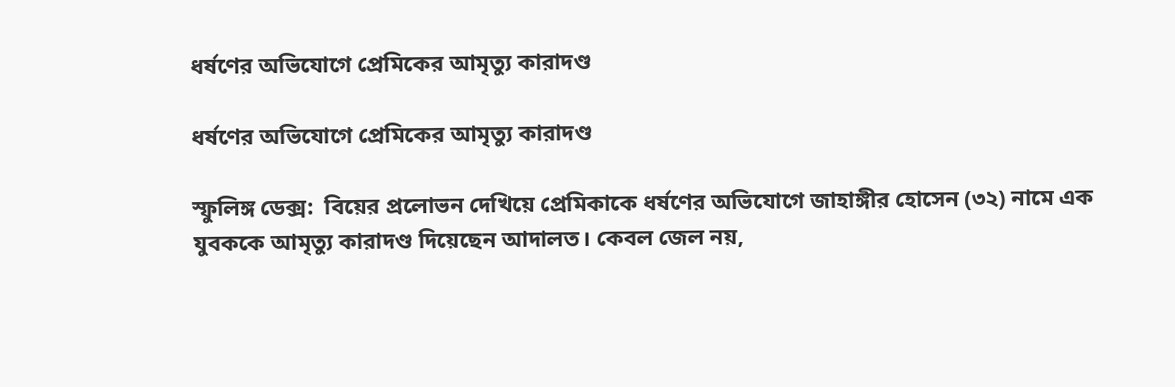ধর্ষণের অভিযোগে প্রেমিকের আমৃত্যু কারাদণ্ড

ধর্ষণের অভিযোগে প্রেমিকের আমৃত্যু কারাদণ্ড

স্ফুলিঙ্গ ডেক্স:  বিয়ের প্রলোভন দেখিয়ে প্রেমিকাকে ধর্ষণের অভিযোগে জাহাঙ্গীর হোসেন (৩২) নামে এক যুবককে আমৃত্যু কারাদণ্ড দিয়েছেন আদালত। কেবল জেল নয়,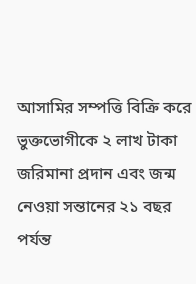আসামির সম্পত্তি বিক্রি করে ভুক্তভোগীকে ২ লাখ টাকা জরিমানা প্রদান এবং জন্ম নেওয়া সন্তানের ২১ বছর পর্যন্ত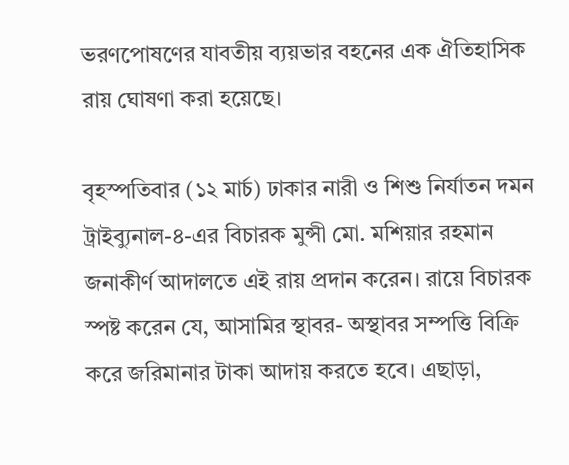ভরণপোষণের যাবতীয় ব্যয়ভার বহনের এক ঐতিহাসিক রায় ঘোষণা করা হয়েছে।

বৃহস্পতিবার (১২ মার্চ) ঢাকার নারী ও শিশু নির্যাতন দমন ট্রাইব্যুনাল-৪-এর বিচারক মুন্সী মো. মশিয়ার রহমান জনাকীর্ণ আদালতে এই রায় প্রদান করেন। রায়ে বিচারক স্পষ্ট করেন যে, আসামির স্থাবর- অস্থাবর সম্পত্তি বিক্রি করে জরিমানার টাকা আদায় করতে হবে। এছাড়া,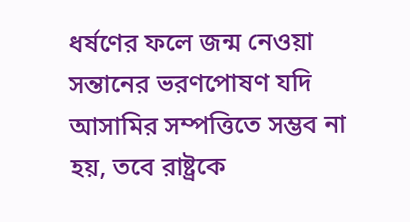ধর্ষণের ফলে জন্ম নেওয়া সন্তানের ভরণপোষণ যদি আসামির সম্পত্তিতে সম্ভব না হয়, তবে রাষ্ট্রকে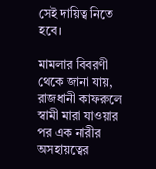সেই দায়িত্ব নিতে হবে।

মামলার বিবরণী থেকে জানা যায়, রাজধানী কাফরুলে স্বামী মারা যাওয়ার পর এক নারীর অসহায়ত্বের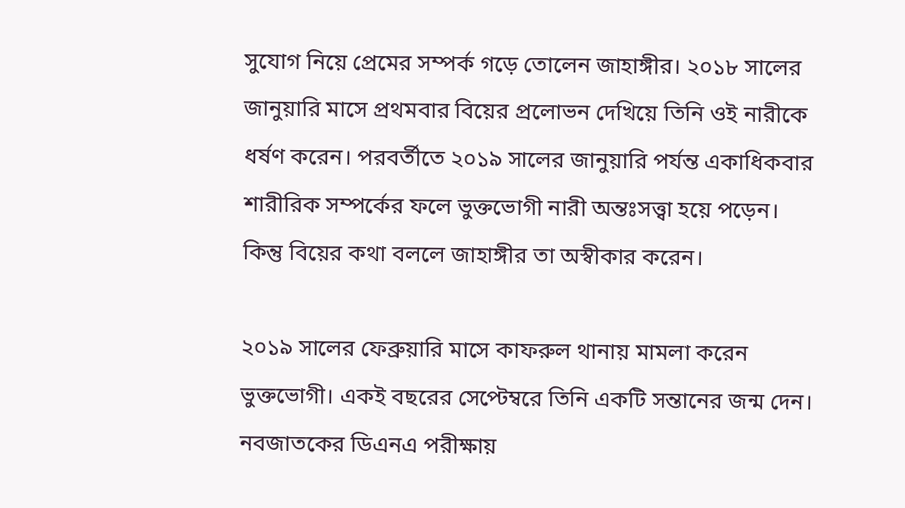সুযোগ নিয়ে প্রেমের সম্পর্ক গড়ে তোলেন জাহাঙ্গীর। ২০১৮ সালের জানুয়ারি মাসে প্রথমবার বিয়ের প্রলোভন দেখিয়ে তিনি ওই নারীকে ধর্ষণ করেন। পরবর্তীতে ২০১৯ সালের জানুয়ারি পর্যন্ত একাধিকবার শারীরিক সম্পর্কের ফলে ভুক্তভোগী নারী অন্তঃসত্ত্বা হয়ে পড়েন। কিন্তু বিয়ের কথা বললে জাহাঙ্গীর তা অস্বীকার করেন।

২০১৯ সালের ফেব্রুয়ারি মাসে কাফরুল থানায় মামলা করেন ভুক্তভোগী। একই বছরের সেপ্টেম্বরে তিনি একটি সন্তানের জন্ম দেন। নবজাতকের ডিএনএ পরীক্ষায়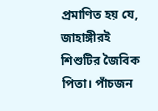প্রমাণিত হয় যে, জাহাঙ্গীরই শিশুটির জৈবিক পিতা। পাঁচজন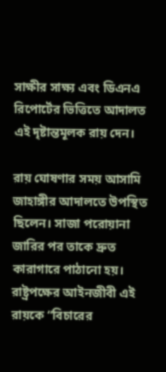সাক্ষীর সাক্ষ্য এবং ডিএনএ রিপোর্টের ভিত্তিতে আদালত এই দৃষ্টান্তমূলক রায় দেন।

রায় ঘোষণার সময় আসামি জাহাঙ্গীর আদালতে উপস্থিত ছিলেন। সাজা পরোয়ানা জারির পর তাকে দ্রুত কারাগারে পাঠানো হয়। রাষ্ট্রপক্ষের আইনজীবী এই রায়কে “বিচারের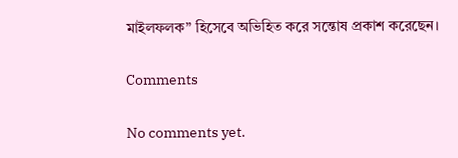মাইলফলক” হিসেবে অভিহিত করে সন্তোষ প্রকাশ করেছেন।

Comments

No comments yet.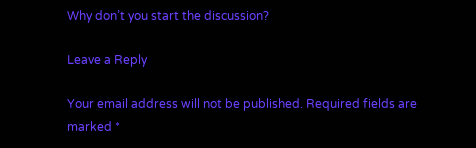Why don’t you start the discussion?

Leave a Reply

Your email address will not be published. Required fields are marked *